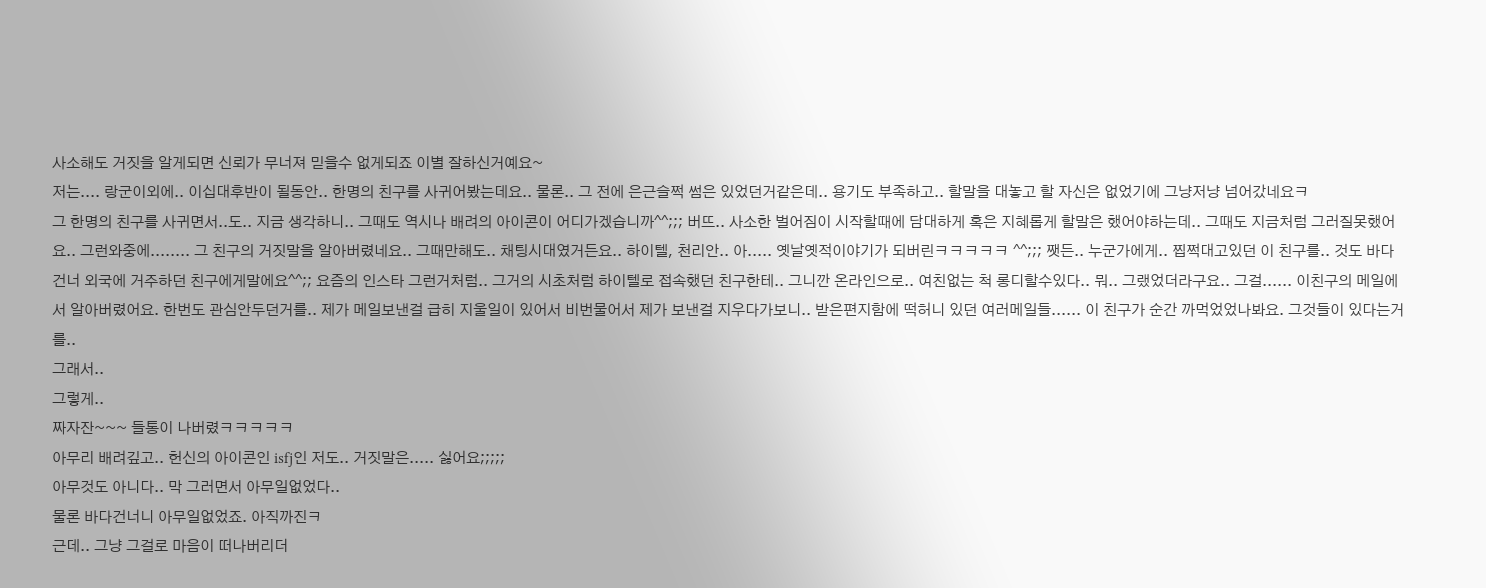사소해도 거짓을 알게되면 신뢰가 무너져 믿을수 없게되죠 이별 잘하신거예요~
저는.... 랑군이외에.. 이십대후반이 될동안.. 한명의 친구를 사귀어봤는데요.. 물론.. 그 전에 은근슬쩍 썸은 있었던거같은데.. 용기도 부족하고.. 할말을 대놓고 할 자신은 없었기에 그냥저냥 넘어갔네요ㅋ
그 한명의 친구를 사귀면서..도.. 지금 생각하니.. 그때도 역시나 배려의 아이콘이 어디가겠습니까^^;;; 버뜨.. 사소한 벌어짐이 시작할때에 담대하게 혹은 지혜롭게 할말은 했어야하는데.. 그때도 지금처럼 그러질못했어요.. 그런와중에........ 그 친구의 거짓말을 알아버렸네요.. 그때만해도.. 채팅시대였거든요.. 하이텔, 천리안.. 아..... 옛날옛적이야기가 되버린ㅋㅋㅋㅋㅋ ^^;;; 쨋든.. 누군가에게.. 찝쩍대고있던 이 친구를.. 것도 바다건너 외국에 거주하던 친구에게말에요^^;; 요즘의 인스타 그런거처럼.. 그거의 시초처럼 하이텔로 접속했던 친구한테.. 그니깐 온라인으로.. 여친없는 척 롱디할수있다.. 뭐.. 그랬었더라구요.. 그걸...... 이친구의 메일에서 알아버렸어요. 한번도 관심안두던거를.. 제가 메일보낸걸 급히 지울일이 있어서 비번물어서 제가 보낸걸 지우다가보니.. 받은편지함에 떡허니 있던 여러메일들...... 이 친구가 순간 까먹었었나봐요. 그것들이 있다는거를..
그래서..
그렇게..
짜자잔~~~ 들통이 나버렸ㅋㅋㅋㅋㅋ
아무리 배려깊고.. 헌신의 아이콘인 isfj인 저도.. 거짓말은..... 싫어요;;;;;
아무것도 아니다.. 막 그러면서 아무일없었다..
물론 바다건너니 아무일없었죠. 아직까진ㅋ
근데.. 그냥 그걸로 마음이 떠나버리더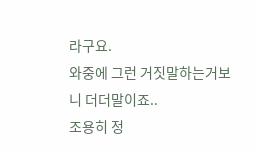라구요.
와중에 그런 거짓말하는거보니 더더말이죠..
조용히 정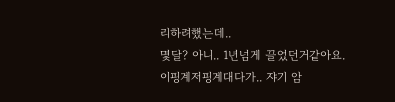리하려했는데..
몇달? 아니.. 1년넘게 끌었던거같아요.
이핑계저핑계대다가.. 쟈기 암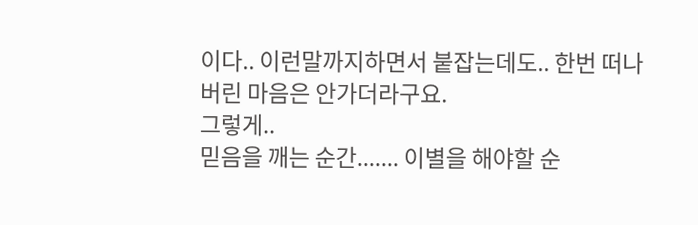이다.. 이런말까지하면서 붙잡는데도.. 한번 떠나버린 마음은 안가더라구요.
그렇게..
믿음을 깨는 순간....... 이별을 해야할 순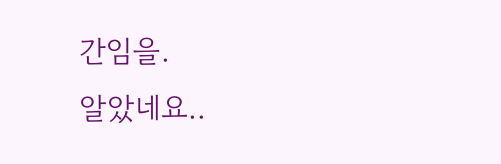간임을.
알았네요..